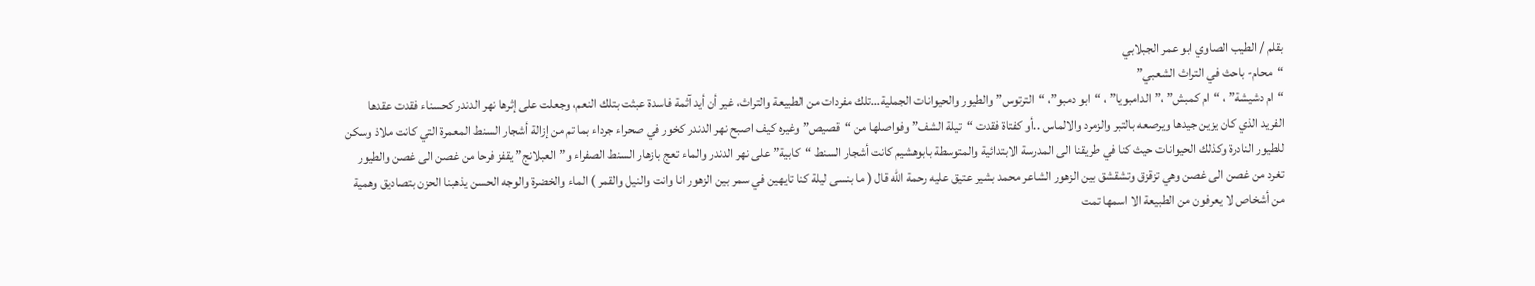بقلم / الطيب الصاوي ابو عمر الجبلابي
“محام- باحث في التراث الشعبي”
“ام دشيشة” ، “ام كمبش” ،”الدامبويا” ، “ابو دمبو”، “الترتوس” والطيور والحيوانات الجملية…تلك مفردات من الطبيعة والتراث، غير أن أيد آثمة فاسدة عبثت بتلك النعم، وجعلت على إثرها نهر الدندر كحسناء فقدت عقدها الفريد الذي كان يزين جيدها ويرصعه بالتبر والزمرد والالماس ..أو كفتاة فقدت “تيلة الشف” وفواصلها من “قصيص” وغيره كيف اصبح نهر الدندر كخور في صحراء جرداء بما تم من إزالة أشجار السنط المعمرة التي كانت ملاذ وسكن للطيور النادرة وكذلك الحيوانات حيث كنا في طريقنا الى المدرسة الابتدائية والمتوسطة بابوهشيم كانت أشجار السنط “كابية” على نهر الدندر والماء تعج بازهار السنط الصفراء و”العبلانج” يقفز فرحا من غصن الى غصن والطيور تغرد من غصن الى غصن وهي تزقزق وتشقشق بين الزهور الشاعر محمد بشير عتيق عليه رحمة الله قال ( ما بنسى ليلة كنا تايهين في سمر بين الزهور انا وانت والنيل والقمر ) الماء والخضرة والوجه الحسن يذهبنا الحزن بتصاديق وهمية من أشخاص لا يعرفون من الطبيعة الا اسمها تمت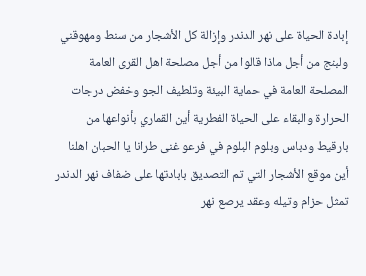إبادة الحياة على نهر الدندر وإزالة كل الأشجار من سنط ومهوقني ولبنج من أجل ماذا قالوا من أجل مصلحة اهل القرى العامة المصلحة العامة في حماية البيئة وتلطيف الجو وخفض درجات الحرارة والبقاء على الحياة الفطرية أين القماري بأنواعها من بارقيط ودباس وبلوم البلوم في فرعو غنى طرانا يا الحبان اهلنا أين موقع الأشجار التي تم التصديق بابادتها على ضفاف نهر الدندر تمثل حزام وتيله وعقد يرصع نهر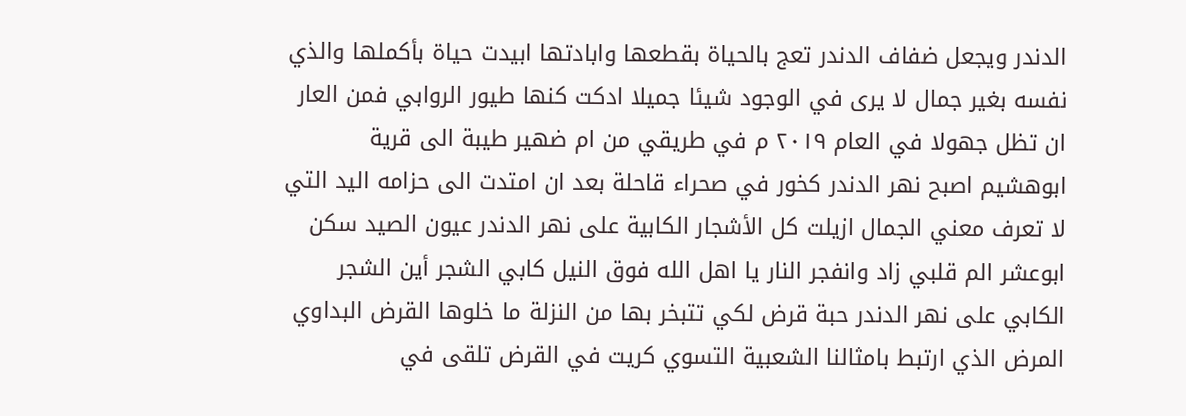الدندر ويجعل ضفاف الدندر تعج بالحياة بقطعها وابادتها ابيدت حياة بأكملها والذي نفسه بغير جمال لا يرى في الوجود شيئا جميلا ادكت كنها طيور الروابي فمن العار ان تظل جهولا في العام ٢٠١٩ م في طريقي من ام ضهير طيبة الى قرية ابوهشيم اصبح نهر الدندر كخور في صحراء قاحلة بعد ان امتدت الى حزامه اليد التي لا تعرف معني الجمال ازيلت كل الأشجار الكابية على نهر الدندر عيون الصيد سكن ابوعشر الم قلبي زاد وانفجر النار يا اهل الله فوق النيل كابي الشجر أين الشجر الكابي على نهر الدندر حبة قرض لكي تتبخر بها من النزلة ما خلوها القرض البداوي المرض الذي ارتبط بامثالنا الشعبية التسوي كريت في القرض تلقى في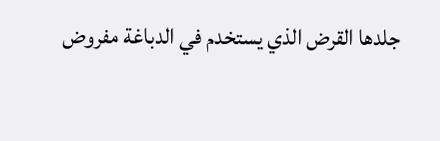جلدها القرض الذي يستخدم في الدباغة مفروض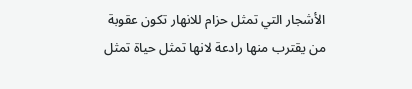الأشجار التي تمثل حزام للانهار تكون عقوبة من يقترب منها رادعة لانها تمثل حياة تمثل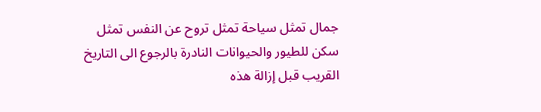جمال تمثل سياحة تمثل تروح عن النفس تمثل سكن للطيور والحيوانات النادرة بالرجوع الى التاريخ القريب قبل إزالة هذه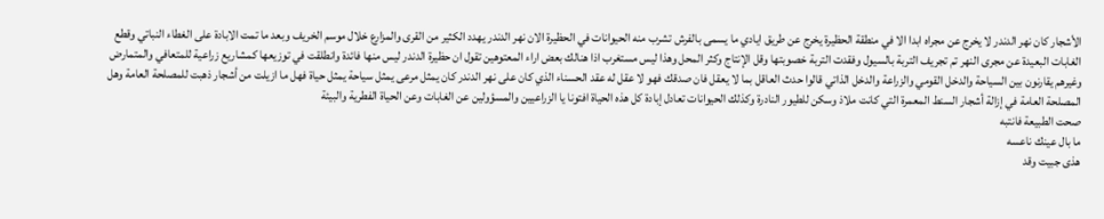الأشجار كان نهر الدندر لا يخرج عن مجراه ابدا الا في منطقة الحظيرة يخرج عن طريق ايادي ما يسمى بالفرش تشرب منه الحيوانات في الحظيرة الان نهر الدندر يهدد الكثير من القرى والمزارع خلال موسم الخريف وبعد ما تمت الابادة على الغطاء النباتي وقطع الغابات البعيدة عن مجرى النهر تم تجريف التربة بالسيول وفقدت التربة خصوبتها وقل الإنتاج وكثر المحل وهذا ليس مستغرب اذا هنالك بعض اراء المعتوهين تقول ان حظيرة الدندر ليس منها فائدة وانطلقت في توزيعها كمشاريع زراعية للمتعافي والمتمارض وغيرهم يقارنون بين السياحة والدخل القومي والزراعة والدخل الذاتي قالوا حدث العاقل بما لا يعقل فان صدقك فهو لا عقل له عقد الحسناء الذي كان على نهر الدندر كان يمثل مرعى يمثل سياحة يمثل حياة فهل ما ازيلت من أشجار ذهبت للمصلحة العامة وهل المصلحة العامة في إزالة أشجار السنط المعمرة التي كانت ملاذ وسكن للطيور النادرة وكذلك الحيوانات تعادل إبادة كل هذه الحياة افتونا يا الزراعيين والمسؤولين عن الغابات وعن الحياة الفطرية والبيئة
صحت الطبيعة فانتبه
ما بال عينك ناعسه
هذى جبيت وقد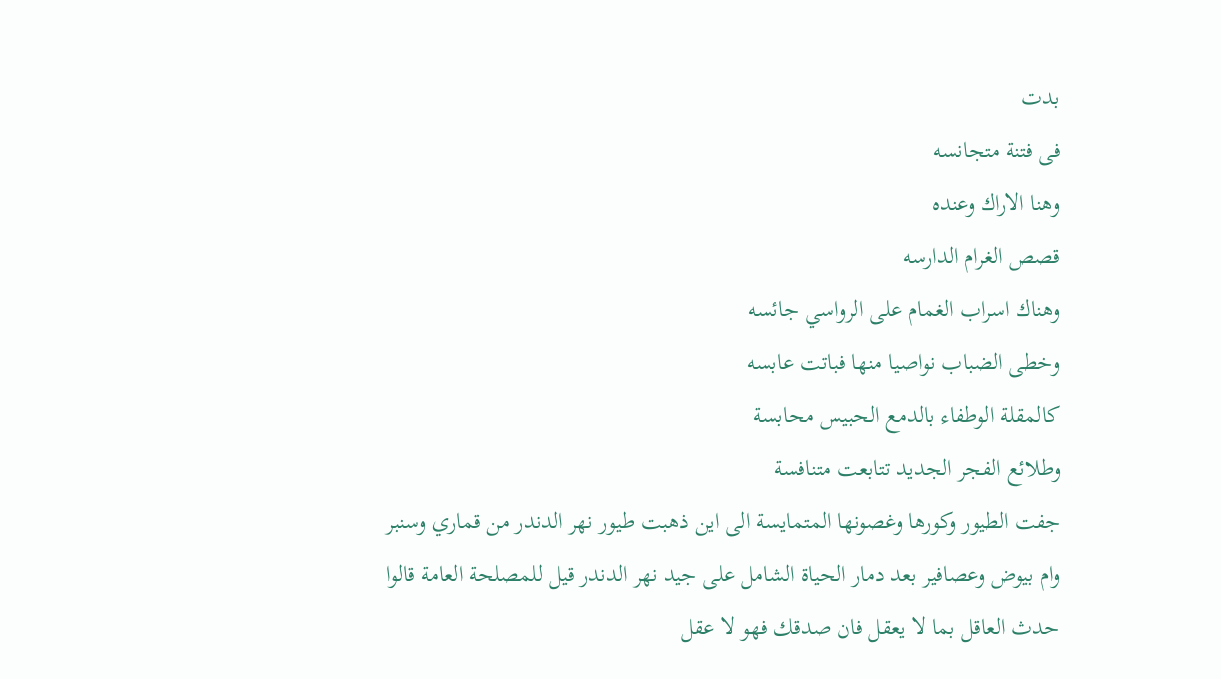بدت
فى فتنة متجانسه
وهنا الاراك وعنده
قصص الغرام الدارسه
وهناك اسراب الغمام على الرواسي جائسه
وخطى الضباب نواصيا منها فباتت عابسه
كالمقلة الوطفاء بالدمع الحبيس محابسة
وطلائع الفجر الجديد تتابعت متنافسة
جفت الطيور وكورها وغصونها المتمايسة الى اين ذهبت طيور نهر الدندر من قماري وسنبر وام بيوض وعصافير بعد دمار الحياة الشامل على جيد نهر الدندر قيل للمصلحة العامة قالوا حدث العاقل بما لا يعقل فان صدقك فهو لا عقل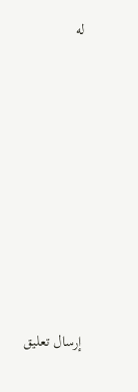له











إرسال تعليق